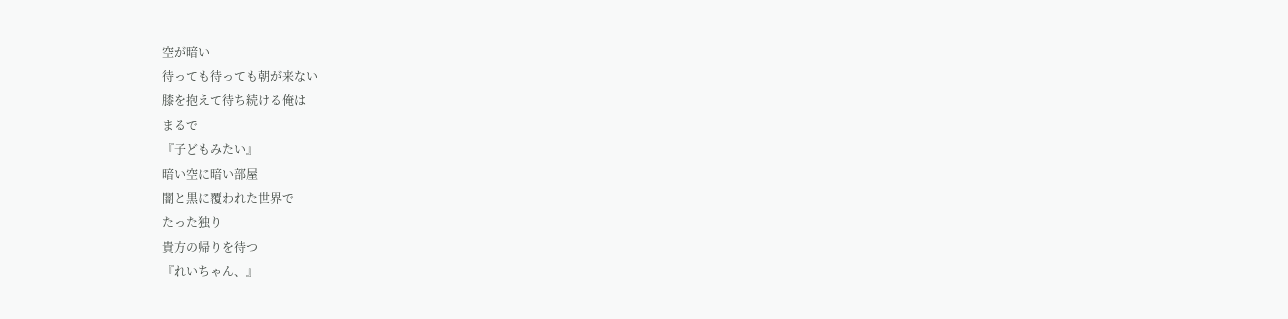空が暗い
待っても待っても朝が来ない
膝を抱えて待ち続ける俺は
まるで
『子どもみたい』
暗い空に暗い部屋
闇と黒に覆われた世界で
たった独り
貴方の帰りを待つ
『れいちゃん、』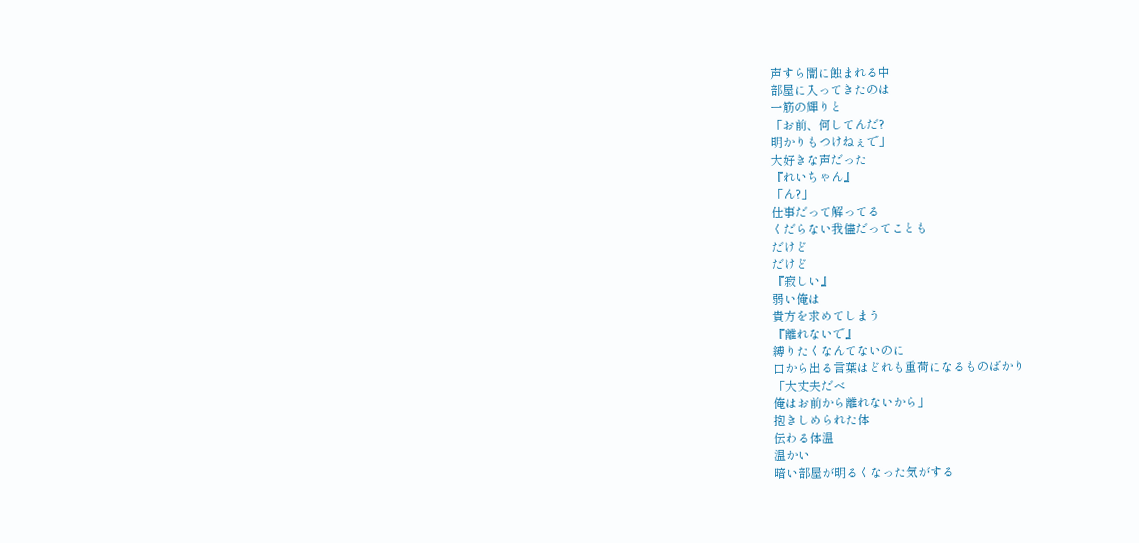声すら闇に蝕まれる中
部屋に入ってきたのは
一筋の輝りと
「お前、何してんだ?
明かりもつけねぇで」
大好きな声だった
『れいちゃん』
「ん?」
仕事だって解ってる
くだらない我儘だってことも
だけど
だけど
『寂しい』
弱い俺は
貴方を求めてしまう
『離れないで』
縛りたくなんてないのに
口から出る言葉はどれも重荷になるものばかり
「大丈夫だべ
俺はお前から離れないから」
抱きしめられた体
伝わる体温
温かい
暗い部屋が明るくなった気がする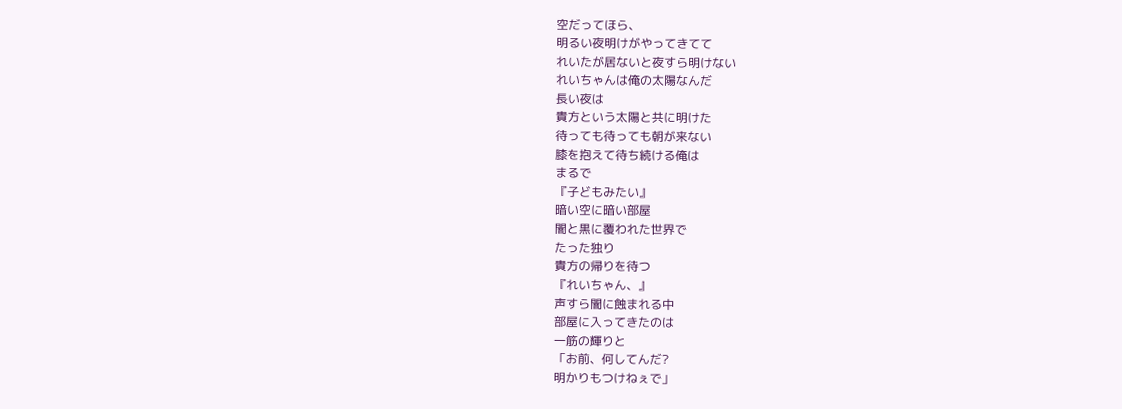空だってほら、
明るい夜明けがやってきてて
れいたが居ないと夜すら明けない
れいちゃんは俺の太陽なんだ
長い夜は
貴方という太陽と共に明けた
待っても待っても朝が来ない
膝を抱えて待ち続ける俺は
まるで
『子どもみたい』
暗い空に暗い部屋
闇と黒に覆われた世界で
たった独り
貴方の帰りを待つ
『れいちゃん、』
声すら闇に蝕まれる中
部屋に入ってきたのは
一筋の輝りと
「お前、何してんだ?
明かりもつけねぇで」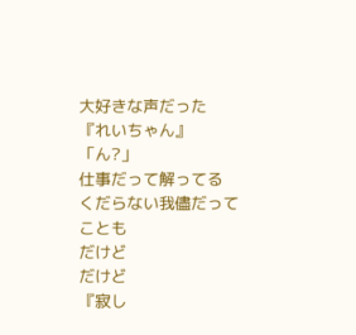大好きな声だった
『れいちゃん』
「ん?」
仕事だって解ってる
くだらない我儘だってことも
だけど
だけど
『寂し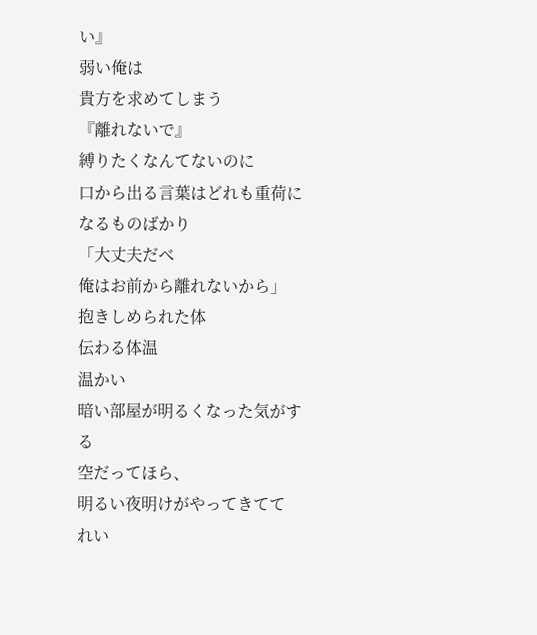い』
弱い俺は
貴方を求めてしまう
『離れないで』
縛りたくなんてないのに
口から出る言葉はどれも重荷になるものばかり
「大丈夫だべ
俺はお前から離れないから」
抱きしめられた体
伝わる体温
温かい
暗い部屋が明るくなった気がする
空だってほら、
明るい夜明けがやってきてて
れい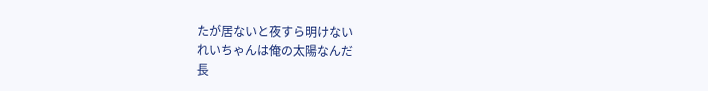たが居ないと夜すら明けない
れいちゃんは俺の太陽なんだ
長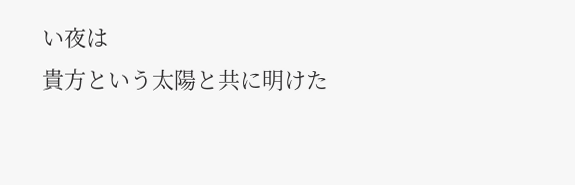い夜は
貴方という太陽と共に明けた